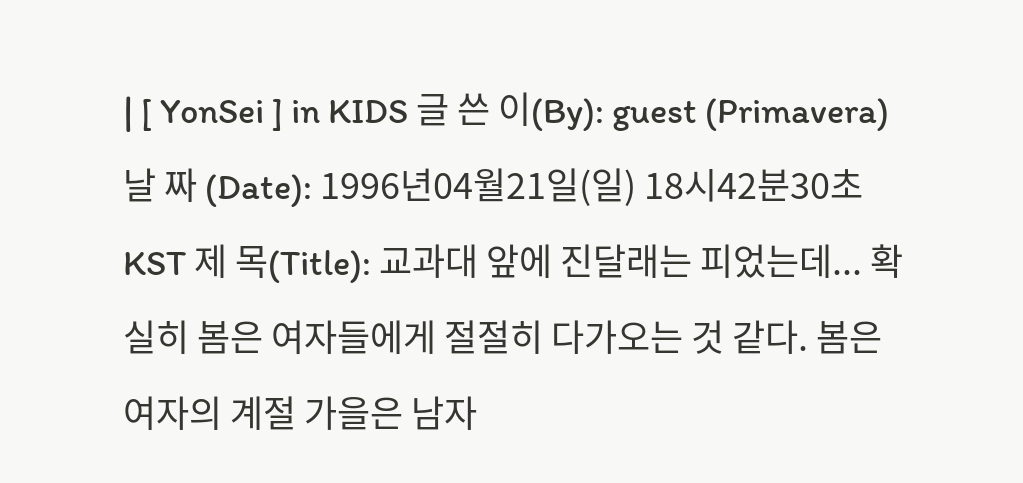| [ YonSei ] in KIDS 글 쓴 이(By): guest (Primavera) 날 짜 (Date): 1996년04월21일(일) 18시42분30초 KST 제 목(Title): 교과대 앞에 진달래는 피었는데... 확실히 봄은 여자들에게 절절히 다가오는 것 같다. 봄은 여자의 계절 가을은 남자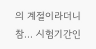의 계절이라더니 참... 시험기간인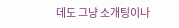데도 그냥 소개팅이나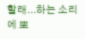할래...하는 소리에 뽀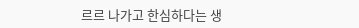르르 나가고 한심하다는 생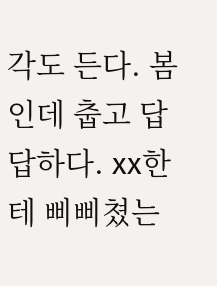각도 든다. 봄인데 춥고 답답하다. xx한테 삐삐쳤는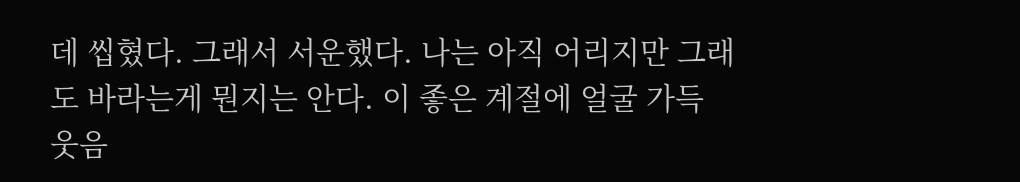데 씹혔다. 그래서 서운했다. 나는 아직 어리지만 그래도 바라는게 뭔지는 안다. 이 좋은 계절에 얼굴 가득 웃음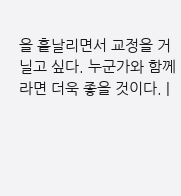을 흩날리면서 교정을 거닐고 싶다. 누군가와 함께라면 더욱 좋을 것이다. |